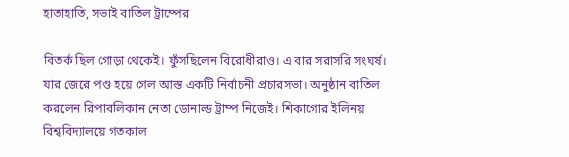হাতাহাতি, সভাই বাতিল ট্রাম্পের

বিতর্ক ছিল গোড়া থেকেই। ফুঁসছিলেন বিরোধীরাও। এ বার সরাসরি সংঘর্ষ। যার জেরে পণ্ড হয়ে গেল আস্ত একটি নির্বাচনী প্রচারসভা। অনুষ্ঠান বাতিল করলেন রিপাবলিকান নেতা ডোনাল্ড ট্রাম্প নিজেই। শিকাগোর ইলিনয় বিশ্ববিদ্যালয়ে গতকাল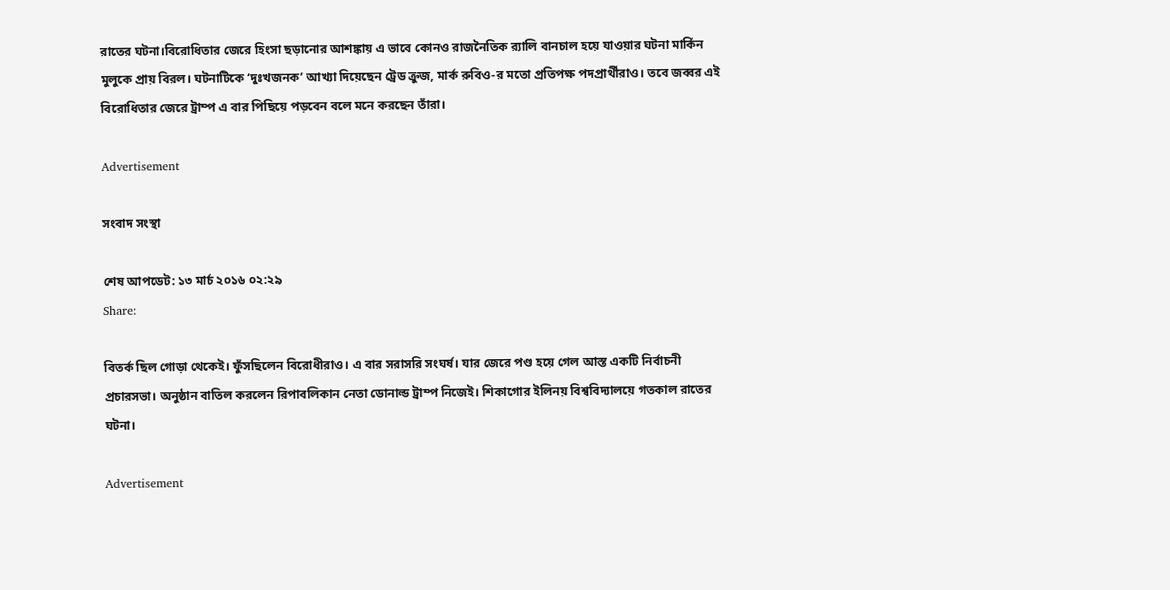রাতের ঘটনা।বিরোধিতার জেরে হিংসা ছড়ানোর আশঙ্কায় এ ভাবে কোনও রাজনৈতিক র‌্যালি বানচাল হয়ে যাওয়ার ঘটনা মার্কিন মুলুকে প্রায় বিরল। ঘটনাটিকে ‘দুঃখজনক’ আখ্যা দিয়েছেন ট্রেড ক্রুজ, মার্ক রুবিও-র মতো প্রতিপক্ষ পদপ্রার্থীরাও। তবে জব্বর এই বিরোধিতার জেরে ট্রাম্প এ বার পিছিয়ে পড়বেন বলে মনে করছেন তাঁরা।

Advertisement

সংবাদ সংস্থা

শেষ আপডেট: ১৩ মার্চ ২০১৬ ০২:২৯
Share:

বিতর্ক ছিল গোড়া থেকেই। ফুঁসছিলেন বিরোধীরাও। এ বার সরাসরি সংঘর্ষ। যার জেরে পণ্ড হয়ে গেল আস্ত একটি নির্বাচনী প্রচারসভা। অনুষ্ঠান বাতিল করলেন রিপাবলিকান নেতা ডোনাল্ড ট্রাম্প নিজেই। শিকাগোর ইলিনয় বিশ্ববিদ্যালয়ে গতকাল রাতের ঘটনা।

Advertisement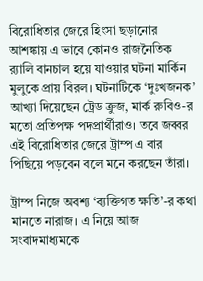বিরোধিতার জেরে হিংসা ছড়ানোর আশঙ্কায় এ ভাবে কোনও রাজনৈতিক র‌্যালি বানচাল হয়ে যাওয়ার ঘটনা মার্কিন মুলুকে প্রায় বিরল। ঘটনাটিকে ‘দুঃখজনক’ আখ্যা দিয়েছেন ট্রেড ক্রুজ, মার্ক রুবিও-র মতো প্রতিপক্ষ পদপ্রার্থীরাও। তবে জব্বর এই বিরোধিতার জেরে ট্রাম্প এ বার পিছিয়ে পড়বেন বলে মনে করছেন তাঁরা।

ট্রাম্প নিজে অবশ্য ‘ব্যক্তিগত ক্ষতি’-র কথা মানতে নারাজ। এ নিয়ে আজ সংবাদমাধ্যমকে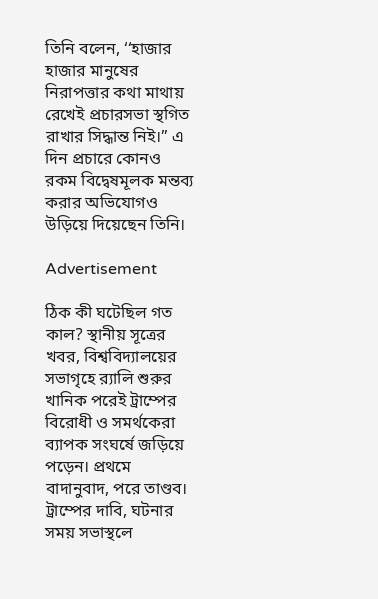তিনি বলেন, ‘‘হাজার হাজার মানুষের নিরাপত্তার কথা মাথায় রেখেই প্রচারসভা স্থগিত রাখার সিদ্ধান্ত নিই।’’ এ দিন প্রচারে কোনও রকম বিদ্বেষমূলক মন্তব্য করার অভিযোগও উড়িয়ে দিয়েছেন তিনি।

Advertisement

ঠিক কী ঘটেছিল গত কাল? স্থানীয় সূত্রের খবর, বিশ্ববিদ্যালয়ের সভাগৃহে র‌্যালি শুরুর খানিক পরেই ট্রাম্পের বিরোধী ও সমর্থকেরা ব্যাপক সংঘর্ষে জড়িয়ে পড়েন। প্রথমে বাদানুবাদ, পরে তাণ্ডব। ট্রাম্পের দাবি, ঘটনার সময় সভাস্থলে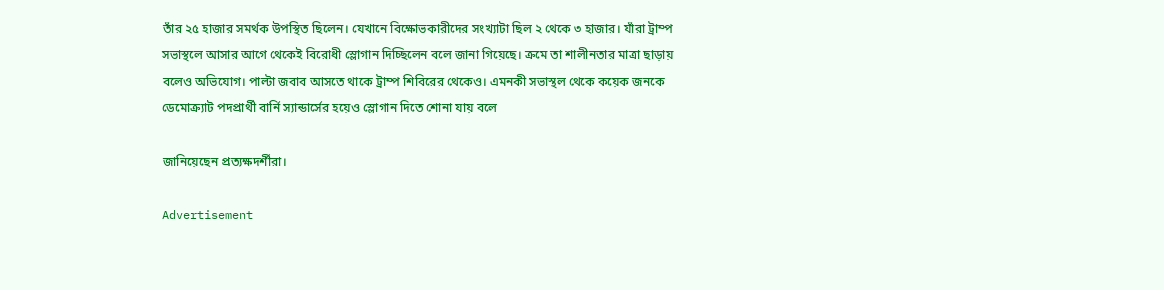তাঁর ২৫ হাজার সমর্থক উপস্থিত ছিলেন। যেখানে বিক্ষোভকারীদের সংখ্যাটা ছিল ২ থেকে ৩ হাজার। যাঁরা ট্রাম্প সভাস্থলে আসার আগে থেকেই বিরোধী স্লোগান দিচ্ছিলেন বলে জানা গিয়েছে। ক্রমে তা শালীনতার মাত্রা ছাড়ায় বলেও অভিযোগ। পাল্টা জবাব আসতে থাকে ট্রাম্প শিবিরের থেকেও। এমনকী সভাস্থল থেকে কয়েক জনকে ডেমোক্র্যাট পদপ্রার্থী বার্নি স্যান্ডার্সের হয়েও স্লোগান দিতে শোনা যায় বলে

জানিয়েছেন প্রত্যক্ষদর্শীরা।

Advertisement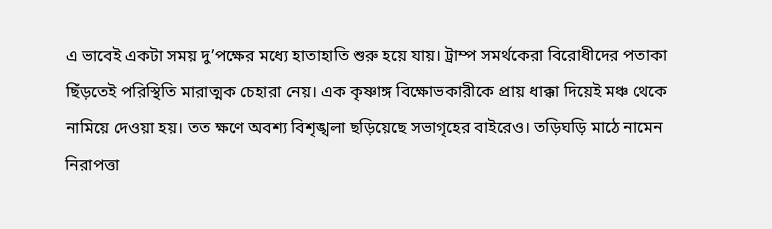এ ভাবেই একটা সময় দু’পক্ষের মধ্যে হাতাহাতি শুরু হয়ে যায়। ট্রাম্প সমর্থকেরা বিরোধীদের পতাকা ছিঁড়তেই পরিস্থিতি মারাত্মক চেহারা নেয়। এক কৃষ্ণাঙ্গ বিক্ষোভকারীকে প্রায় ধাক্কা দিয়েই মঞ্চ থেকে নামিয়ে দেওয়া হয়। তত ক্ষণে অবশ্য বিশৃঙ্খলা ছড়িয়েছে সভাগৃহের বাইরেও। তড়িঘড়ি মাঠে নামেন নিরাপত্তা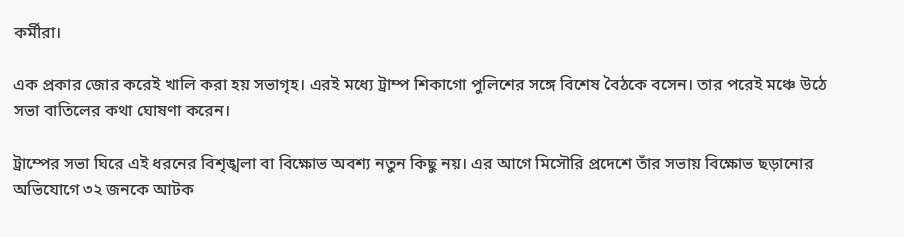কর্মীরা।

এক প্রকার জোর করেই খালি করা হয় সভাগৃহ। এরই মধ্যে ট্রাম্প শিকাগো পুলিশের সঙ্গে বিশেষ বৈঠকে বসেন। তার পরেই মঞ্চে উঠে সভা বাতিলের কথা ঘোষণা করেন।

ট্রাম্পের সভা ঘিরে এই ধরনের বিশৃঙ্খলা বা বিক্ষোভ অবশ্য নতুন কিছু নয়। এর আগে মিসৌরি প্রদেশে তাঁর সভায় বিক্ষোভ ছড়ানোর অভিযোগে ৩২ জনকে আটক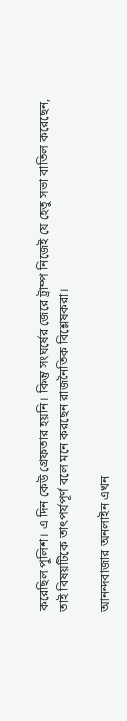করেছিল পুলিশ। এ দিন কেউ গ্রেফতার হয়নি। কিন্তু সংঘর্ষের জেরে ট্রাম্প নিজেই যে হেতু সভা বাতিল করেছেন, তাই বিষয়টিকে তাৎপর্যপূর্ণ বলে মনে করছেন রাজনৈতিক বিশ্লেষকরা।

আনন্দবাজার অনলাইন এখন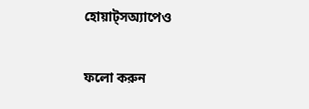হোয়াট্‌সঅ্যাপেও

ফলো করুন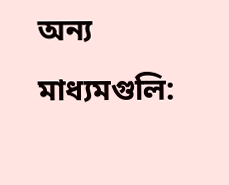অন্য মাধ্যমগুলি: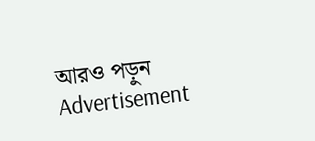আরও পড়ুন
Advertisement